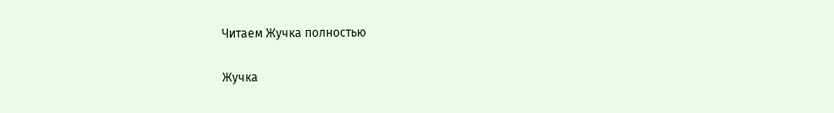Читаем Жучка полностью

Жучка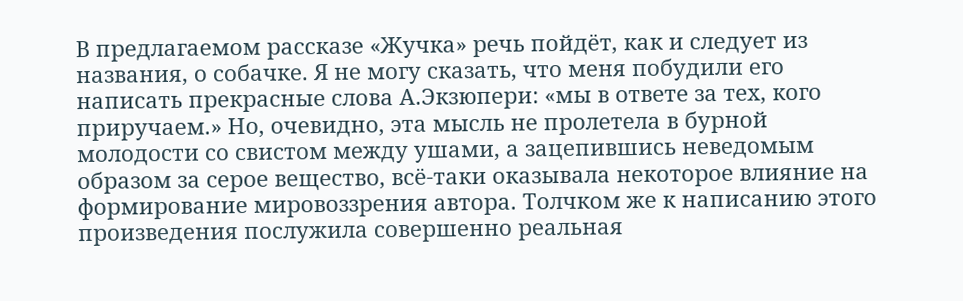В предлагаемом рассказе «Жучка» речь пойдёт, как и следует из названия, о собачке. Я не могу сказать, что меня побудили его написать прекрасные слова А.Экзюпери: «мы в ответе за тех, кого приручаем.» Но, очевидно, эта мысль не пролетела в бурной молодости со свистом между ушами, а зацепившись неведомым образом за серое вещество, всё-таки оказывала некоторое влияние на формирование мировоззрения автора. Толчком же к написанию этого произведения послужила совершенно реальная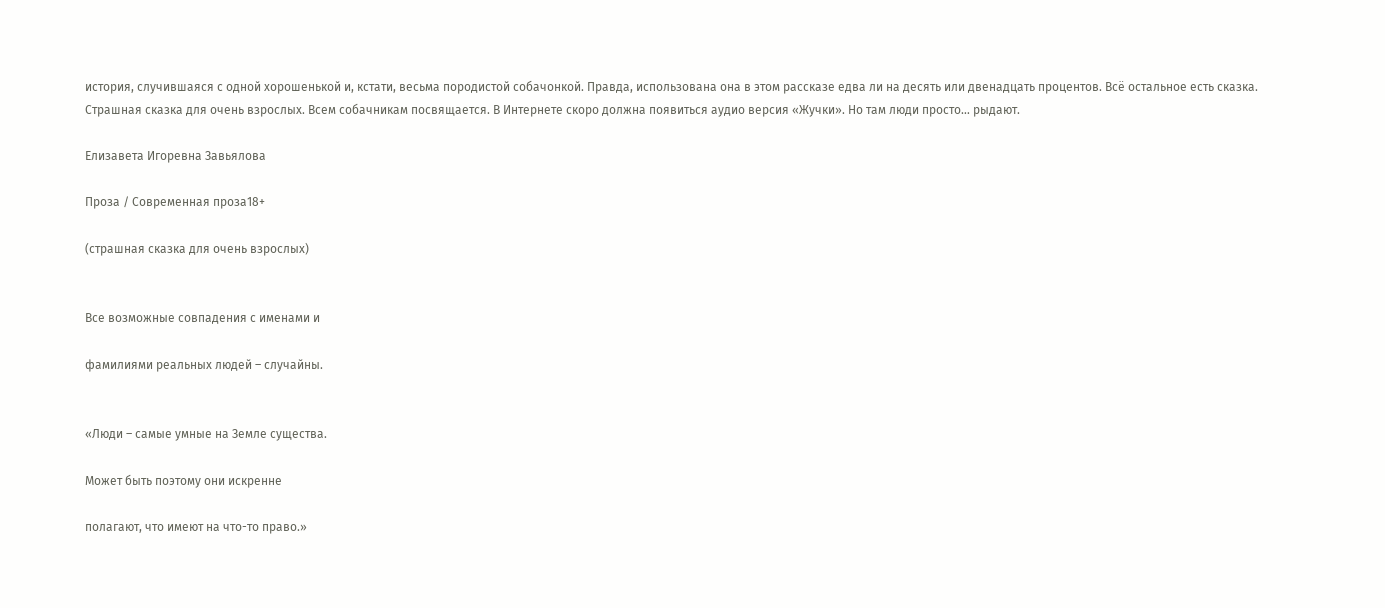история, случившаяся с одной хорошенькой и, кстати, весьма породистой собачонкой. Правда, использована она в этом рассказе едва ли на десять или двенадцать процентов. Всё остальное есть сказка. Страшная сказка для очень взрослых. Всем собачникам посвящается. В Интернете скоро должна появиться аудио версия «Жучки». Но там люди просто… рыдают.

Елизавета Игоревна Завьялова

Проза / Современная проза18+

(страшная сказка для очень взрослых)


Все возможные совпадения с именами и

фамилиями реальных людей – случайны.


«Люди – самые умные на Земле существа.

Может быть поэтому они искренне

полагают, что имеют на что-то право.»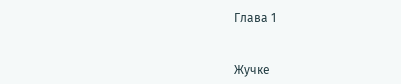Глава 1


Жучке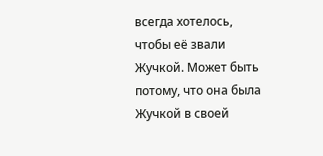всегда хотелось, чтобы её звали Жучкой. Может быть потому, что она была Жучкой в своей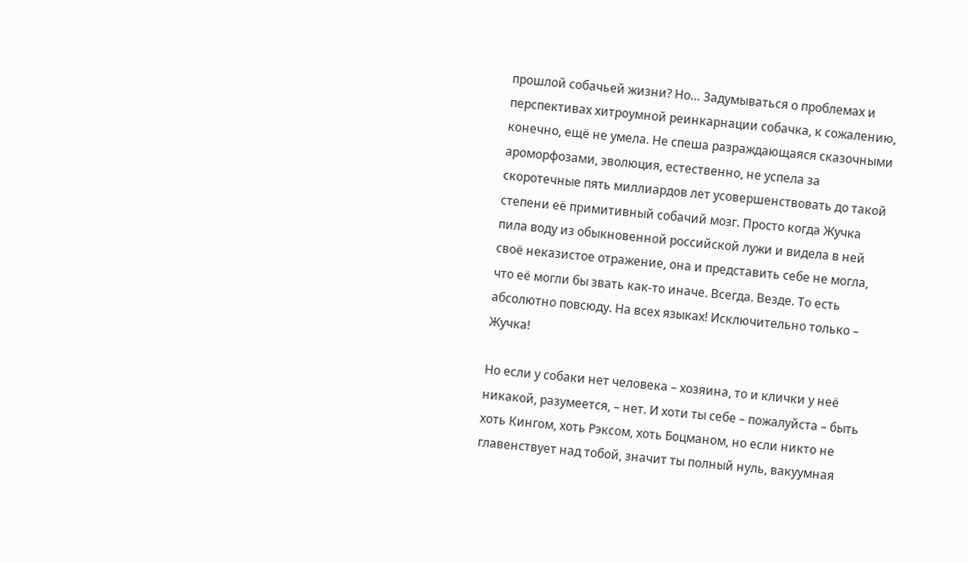прошлой собачьей жизни? Но… Задумываться о проблемах и перспективах хитроумной реинкарнации собачка, к сожалению, конечно, ещё не умела. Не спеша разраждающаяся сказочными ароморфозами, эволюция, естественно, не успела за скоротечные пять миллиардов лет усовершенствовать до такой степени её примитивный собачий мозг. Просто когда Жучка пила воду из обыкновенной российской лужи и видела в ней своё неказистое отражение, она и представить себе не могла, что её могли бы звать как-то иначе. Всегда. Везде. То есть абсолютно повсюду. На всех языках! Исключительно только – Жучка!

Но если у собаки нет человека – хозяина, то и клички у неё никакой, разумеется, – нет. И хоти ты себе – пожалуйста – быть хоть Кингом, хоть Рэксом, хоть Боцманом, но если никто не главенствует над тобой, значит ты полный нуль, вакуумная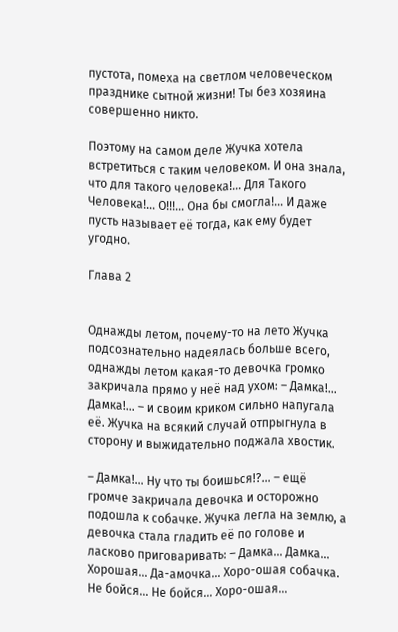пустота, помеха на светлом человеческом празднике сытной жизни! Ты без хозяина совершенно никто.

Поэтому на самом деле Жучка хотела встретиться с таким человеком. И она знала, что для такого человека!… Для Такого Человека!… О!!!… Она бы смогла!… И даже пусть называет её тогда, как ему будет угодно.

Глава 2


Однажды летом, почему-то на лето Жучка подсознательно надеялась больше всего, однажды летом какая-то девочка громко закричала прямо у неё над ухом: – Дамка!… Дамка!… – и своим криком сильно напугала её. Жучка на всякий случай отпрыгнула в сторону и выжидательно поджала хвостик.

– Дамка!… Ну что ты боишься!?… – ещё громче закричала девочка и осторожно подошла к собачке. Жучка легла на землю, а девочка стала гладить её по голове и ласково приговаривать: – Дамка… Дамка… Хорошая… Да-амочка… Хоро-ошая собачка. Не бойся… Не бойся… Хоро-ошая…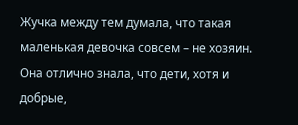Жучка между тем думала, что такая маленькая девочка совсем – не хозяин. Она отлично знала, что дети, хотя и добрые,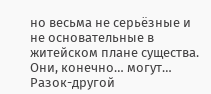но весьма не серьёзные и не основательные в житейском плане существа. Они, конечно… могут… Разок-другой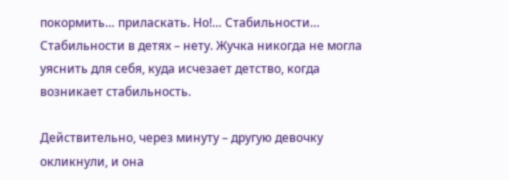покормить… приласкать. Но!… Стабильности… Стабильности в детях – нету. Жучка никогда не могла уяснить для себя, куда исчезает детство, когда возникает стабильность.

Действительно, через минуту – другую девочку окликнули, и она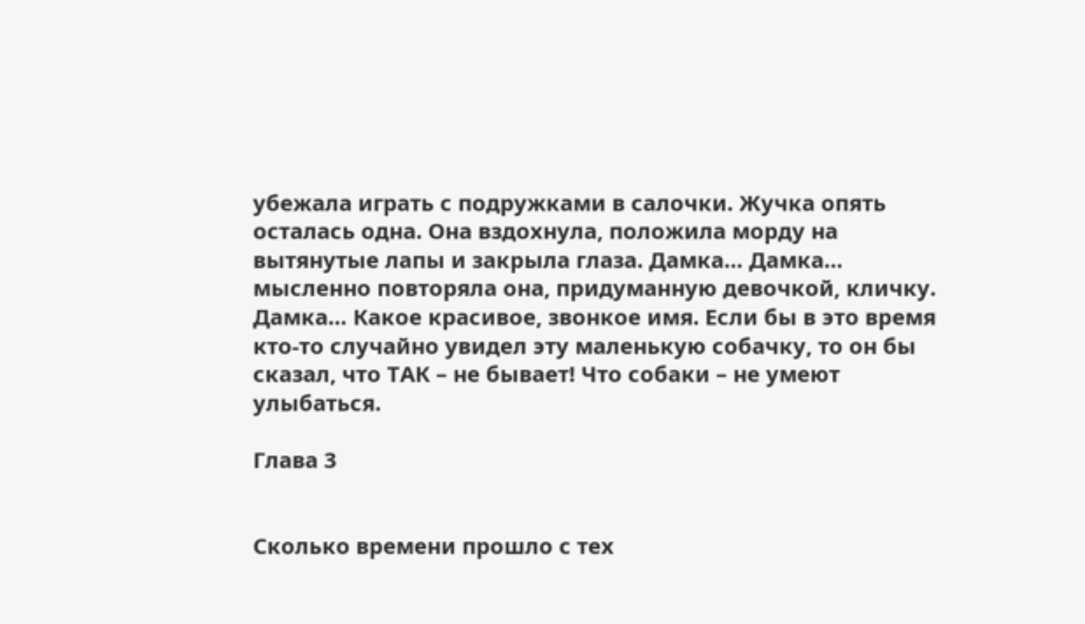убежала играть с подружками в салочки. Жучка опять осталась одна. Она вздохнула, положила морду на вытянутые лапы и закрыла глаза. Дамка… Дамка… мысленно повторяла она, придуманную девочкой, кличку. Дамка… Какое красивое, звонкое имя. Если бы в это время кто-то случайно увидел эту маленькую собачку, то он бы сказал, что ТАК – не бывает! Что собаки – не умеют улыбаться.

Глава 3


Сколько времени прошло с тех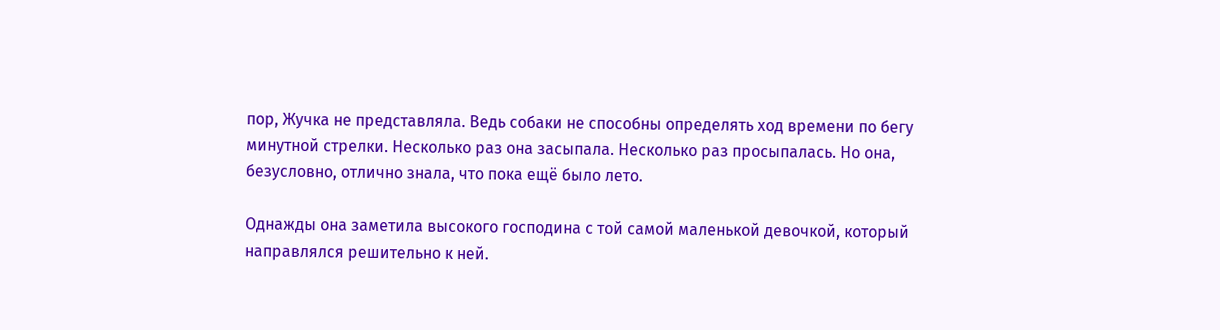пор, Жучка не представляла. Ведь собаки не способны определять ход времени по бегу минутной стрелки. Несколько раз она засыпала. Несколько раз просыпалась. Но она, безусловно, отлично знала, что пока ещё было лето.

Однажды она заметила высокого господина с той самой маленькой девочкой, который направлялся решительно к ней.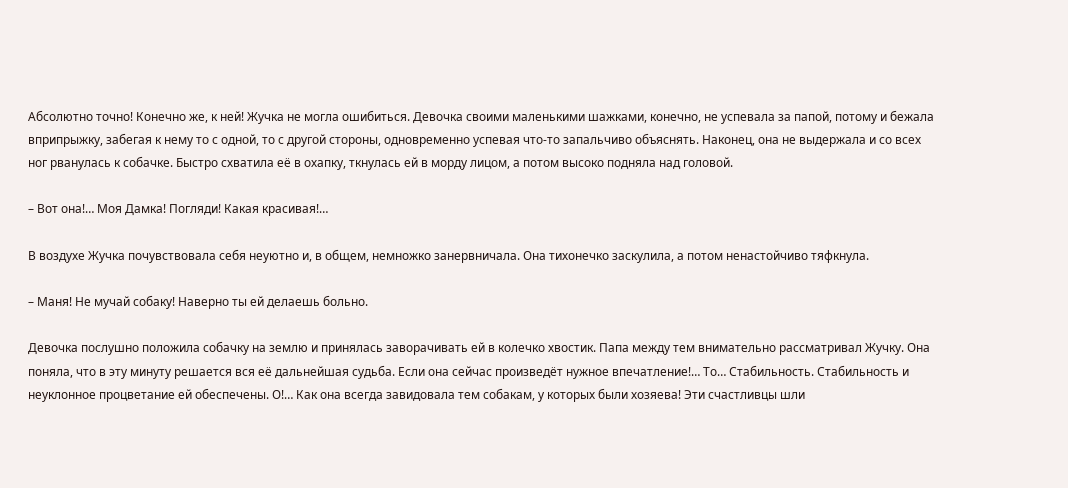Абсолютно точно! Конечно же, к ней! Жучка не могла ошибиться. Девочка своими маленькими шажками, конечно, не успевала за папой, потому и бежала вприпрыжку, забегая к нему то с одной, то с другой стороны, одновременно успевая что-то запальчиво объяснять. Наконец, она не выдержала и со всех ног рванулась к собачке. Быстро схватила её в охапку, ткнулась ей в морду лицом, а потом высоко подняла над головой.

– Вот она!… Моя Дамка! Погляди! Какая красивая!…

В воздухе Жучка почувствовала себя неуютно и, в общем, немножко занервничала. Она тихонечко заскулила, а потом ненастойчиво тяфкнула.

– Маня! Не мучай собаку! Наверно ты ей делаешь больно.

Девочка послушно положила собачку на землю и принялась заворачивать ей в колечко хвостик. Папа между тем внимательно рассматривал Жучку. Она поняла, что в эту минуту решается вся её дальнейшая судьба. Если она сейчас произведёт нужное впечатление!… То… Стабильность. Стабильность и неуклонное процветание ей обеспечены. О!… Как она всегда завидовала тем собакам, у которых были хозяева! Эти счастливцы шли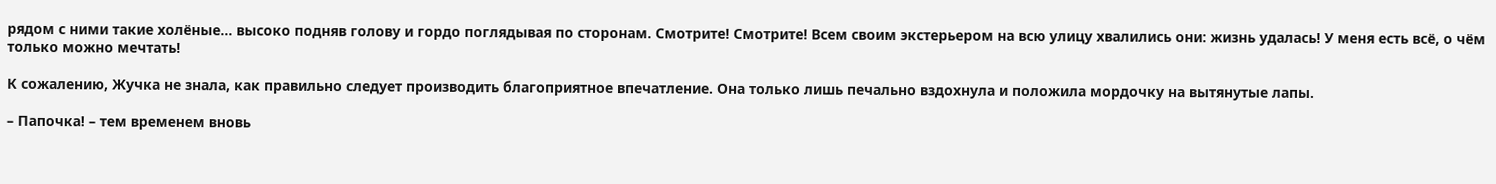рядом с ними такие холёные… высоко подняв голову и гордо поглядывая по сторонам. Смотрите! Смотрите! Всем своим экстерьером на всю улицу хвалились они: жизнь удалась! У меня есть всё, о чём только можно мечтать!

К сожалению, Жучка не знала, как правильно следует производить благоприятное впечатление. Она только лишь печально вздохнула и положила мордочку на вытянутые лапы.

– Папочка! – тем временем вновь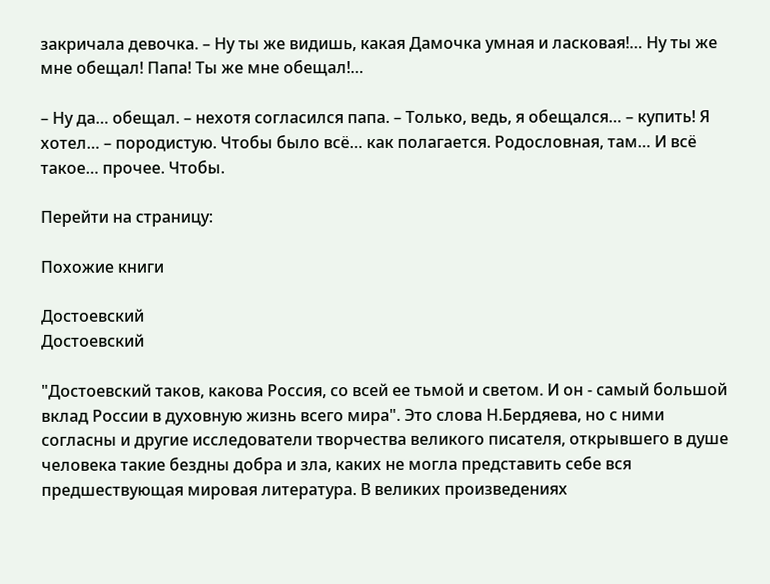закричала девочка. – Ну ты же видишь, какая Дамочка умная и ласковая!… Ну ты же мне обещал! Папа! Ты же мне обещал!…

– Ну да… обещал. – нехотя согласился папа. – Только, ведь, я обещался… – купить! Я хотел… – породистую. Чтобы было всё… как полагается. Родословная, там… И всё такое… прочее. Чтобы.

Перейти на страницу:

Похожие книги

Достоевский
Достоевский

"Достоевский таков, какова Россия, со всей ее тьмой и светом. И он - самый большой вклад России в духовную жизнь всего мира". Это слова Н.Бердяева, но с ними согласны и другие исследователи творчества великого писателя, открывшего в душе человека такие бездны добра и зла, каких не могла представить себе вся предшествующая мировая литература. В великих произведениях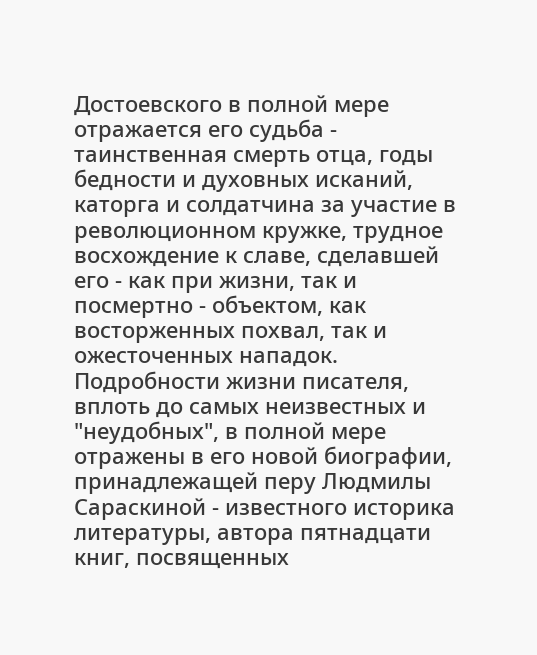Достоевского в полной мере отражается его судьба - таинственная смерть отца, годы бедности и духовных исканий, каторга и солдатчина за участие в революционном кружке, трудное восхождение к славе, сделавшей его - как при жизни, так и посмертно - объектом, как восторженных похвал, так и ожесточенных нападок. Подробности жизни писателя, вплоть до самых неизвестных и "неудобных", в полной мере отражены в его новой биографии, принадлежащей перу Людмилы Сараскиной - известного историка литературы, автора пятнадцати книг, посвященных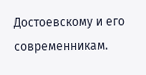Достоевскому и его современникам.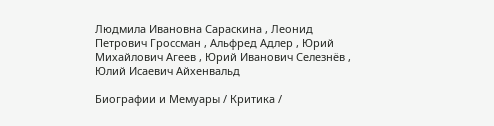Людмила Ивановна Сараскина , Леонид Петрович Гроссман , Альфред Адлер , Юрий Михайлович Агеев , Юрий Иванович Селезнёв , Юлий Исаевич Айхенвальд

Биографии и Мемуары / Критика /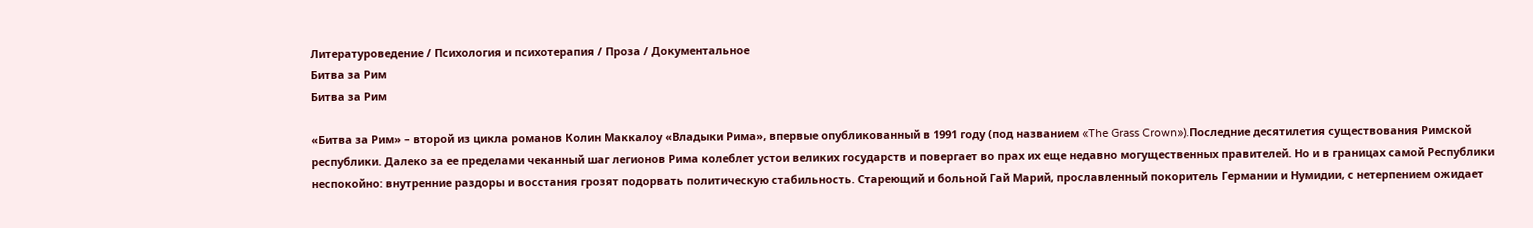Литературоведение / Психология и психотерапия / Проза / Документальное
Битва за Рим
Битва за Рим

«Битва за Рим» – второй из цикла романов Колин Маккалоу «Владыки Рима», впервые опубликованный в 1991 году (под названием «The Grass Crown»).Последние десятилетия существования Римской республики. Далеко за ее пределами чеканный шаг легионов Рима колеблет устои великих государств и повергает во прах их еще недавно могущественных правителей. Но и в границах самой Республики неспокойно: внутренние раздоры и восстания грозят подорвать политическую стабильность. Стареющий и больной Гай Марий, прославленный покоритель Германии и Нумидии, с нетерпением ожидает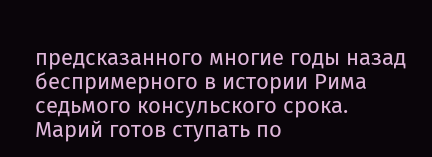предсказанного многие годы назад беспримерного в истории Рима седьмого консульского срока. Марий готов ступать по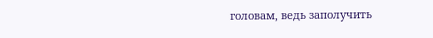головам, ведь заполучить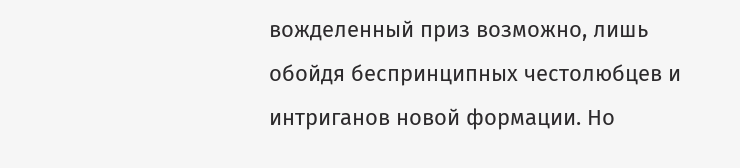вожделенный приз возможно, лишь обойдя беспринципных честолюбцев и интриганов новой формации. Но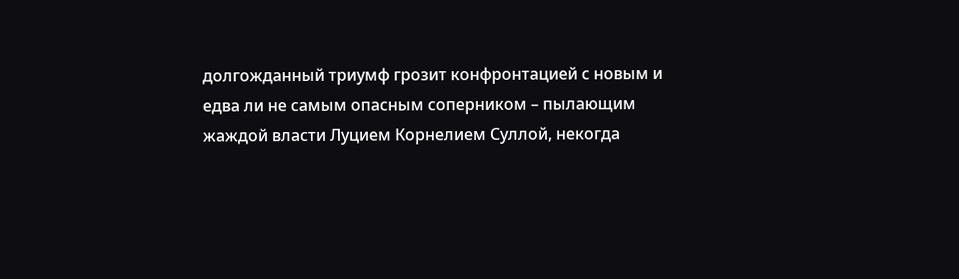долгожданный триумф грозит конфронтацией с новым и едва ли не самым опасным соперником – пылающим жаждой власти Луцием Корнелием Суллой, некогда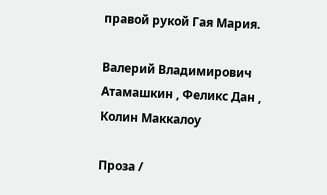правой рукой Гая Мария.

Валерий Владимирович Атамашкин , Феликс Дан , Колин Маккалоу

Проза /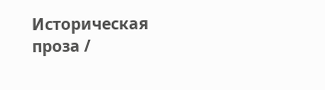Историческая проза /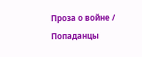Проза о войне / Попаданцы